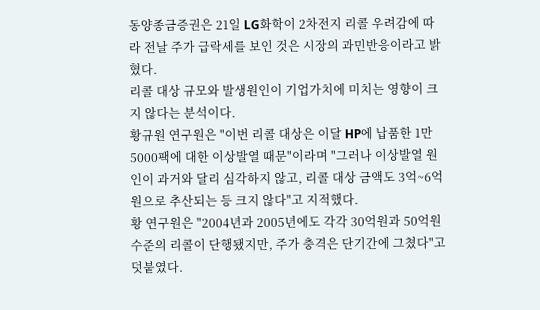동양종금증권은 21일 LG화학이 2차전지 리콜 우려감에 따라 전날 주가 급락세를 보인 것은 시장의 과민반응이라고 밝혔다.
리콜 대상 규모와 발생원인이 기업가치에 미치는 영향이 크지 않다는 분석이다.
황규원 연구원은 "이번 리콜 대상은 이달 HP에 납품한 1만5000팩에 대한 이상발열 때문"이라며 "그러나 이상발열 원인이 과거와 달리 심각하지 않고, 리콜 대상 금액도 3억~6억원으로 추산되는 등 크지 않다"고 지적했다.
황 연구원은 "2004년과 2005년에도 각각 30억원과 50억원 수준의 리콜이 단행됐지만, 주가 충격은 단기간에 그쳤다"고 덧붙였다.